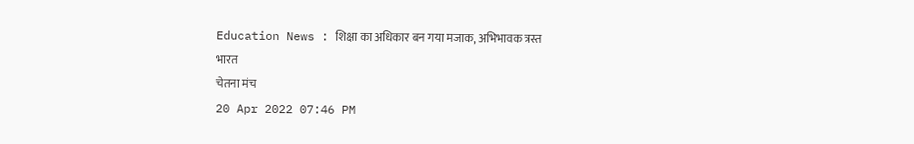Education News : शिक्षा का अधिकार बन गया मजाक, अभिभावक त्रस्त
भारत
चेतना मंच
20 Apr 2022 07:46 PM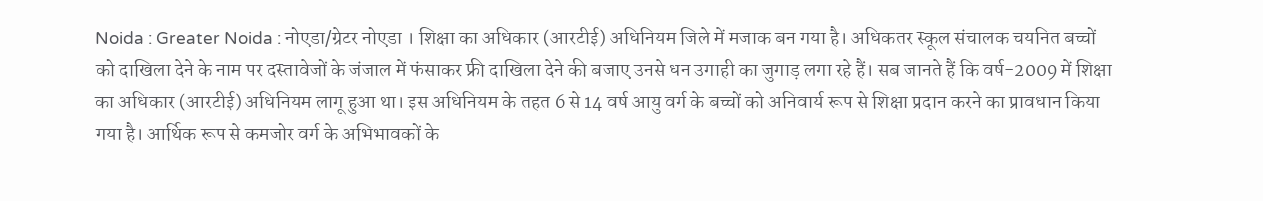Noida : Greater Noida : नोएडा/ग्रेटर नोएडा । शिक्षा का अधिकार (आरटीई) अधिनियम जिले में मजाक बन गया है। अधिकतर स्कूल संचालक चयनित बच्चों को दाखिला देने के नाम पर दस्तावेजों के जंजाल में फंसाकर फ्री दाखिला देने की बजाए उनसे धन उगाही का जुगाड़ लगा रहे हैं। सब जानते हैं कि वर्ष-2009 में शिक्षा का अधिकार (आरटीई) अधिनियम लागू हुआ था। इस अधिनियम के तहत 6 से 14 वर्ष आयु वर्ग के बच्चों को अनिवार्य रूप से शिक्षा प्रदान करने का प्रावधान किया गया है। आर्थिक रूप से कमजोर वर्ग के अभिभावकों के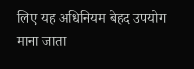लिए यह अधिनियम बेहद उपयोग माना जाता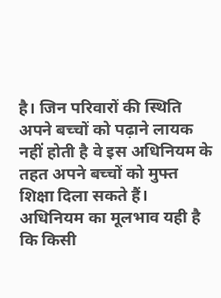है। जिन परिवारों की स्थिति अपने बच्चों को पढ़ाने लायक नहीं होती है वे इस अधिनियम के तहत अपने बच्चों को मुफ्त शिक्षा दिला सकते हैं। अधिनियम का मूलभाव यही है कि किसी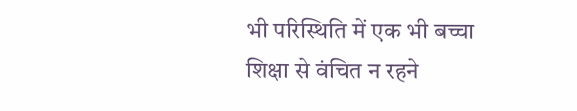भी परिस्थिति में एक भी बच्चा शिक्षा से वंचित न रहने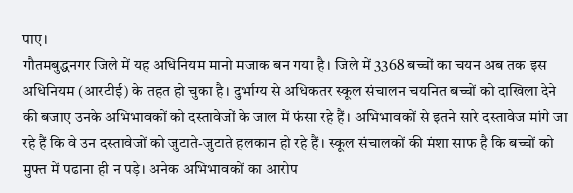पाए।
गौतमबुद्धनगर जिले में यह अधिनियम मानो मजाक बन गया है। जिले में 3368 बच्चों का चयन अब तक इस अधिनियम (आरटीई) के तहत हो चुका है। दुर्भाग्य से अधिकतर स्कूल संचालन चयनित बच्चों को दाखिला देने की बजाए उनके अभिभावकों को दस्तावेजों के जाल में फंसा रहे हैं। अभिभावकों से इतने सारे दस्तावेज मांगे जा रहे हैं कि वे उन दस्तावेजों को जुटाते-जुटाते हलकान हो रहे हैं। स्कूल संचालकों की मंशा साफ है कि बच्चों को मुफ्त में पढाना ही न पड़े। अनेक अभिभावकों का आरोप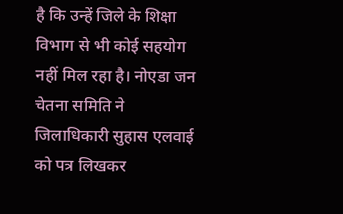है कि उन्हें जिले के शिक्षा विभाग से भी कोई सहयोग नहीं मिल रहा है। नोएडा जन चेतना समिति ने जिलाधिकारी सुहास एलवाई को पत्र लिखकर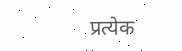प्रत्येक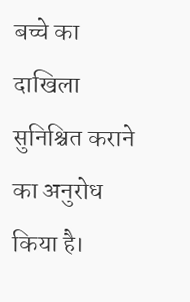बच्चे का दाखिला सुनिश्चित कराने का अनुरोध किया है।